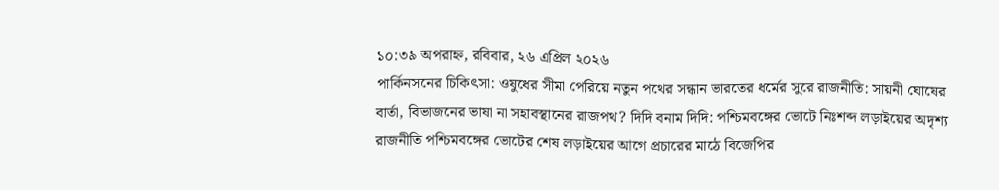১০:৩৯ অপরাহ্ন, রবিবার, ২৬ এপ্রিল ২০২৬
পার্কিনসনের চিকিৎসা: ওষুধের সীমা পেরিয়ে নতুন পথের সন্ধান ভারতের ধর্মের সুরে রাজনীতি: সায়নী ঘোষের বার্তা, বিভাজনের ভাষা না সহাবস্থানের রাজপথ? দিদি বনাম দিদি: পশ্চিমবঙ্গের ভোটে নিঃশব্দ লড়াইয়ের অদৃশ্য রাজনীতি পশ্চিমবঙ্গের ভোটের শেষ লড়াইয়ের আগে প্রচারের মাঠে বিজেপির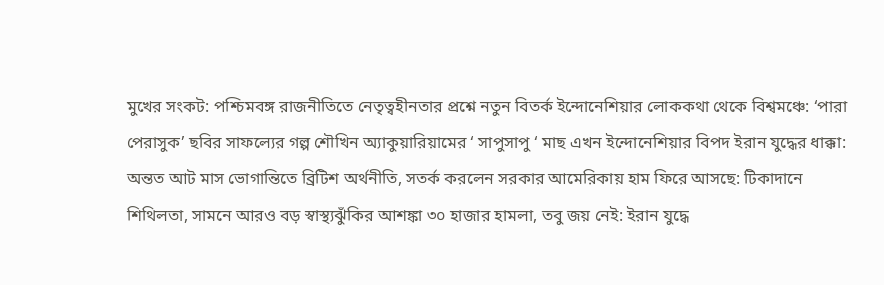মুখের সংকট: পশ্চিমবঙ্গ রাজনীতিতে নেতৃত্বহীনতার প্রশ্নে নতুন বিতর্ক ইন্দোনেশিয়ার লোককথা থেকে বিশ্বমঞ্চে: ‘পারা পেরাসুক’ ছবির সাফল্যের গল্প শৌখিন অ্যাকুয়ারিয়ামের ‘ সাপুসাপু ‘ মাছ এখন ইন্দোনেশিয়ার বিপদ ইরান যুদ্ধের ধাক্কা: অন্তত আট মাস ভোগান্তিতে ব্রিটিশ অর্থনীতি, সতর্ক করলেন সরকার আমেরিকায় হাম ফিরে আসছে: টিকাদানে শিথিলতা, সামনে আরও বড় স্বাস্থ্যঝুঁকির আশঙ্কা ৩০ হাজার হামলা, তবু জয় নেই: ইরান যুদ্ধে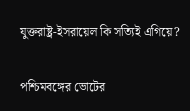যুক্তরাষ্ট্র-ইসরায়েল কি সত্যিই এগিয়ে?

পশ্চিমবঙ্গের ভোটের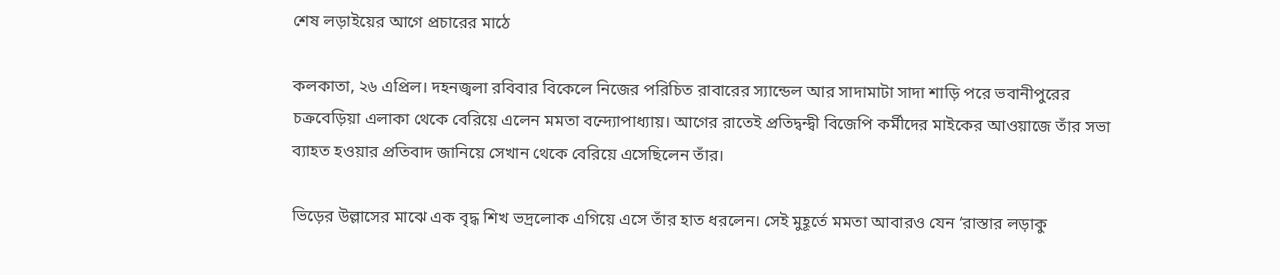শেষ লড়াইয়ের আগে প্রচারের মাঠে

কলকাতা, ২৬ এপ্রিল। দহনজ্বলা রবিবার বিকেলে নিজের পরিচিত রাবারের স্যান্ডেল আর সাদামাটা সাদা শাড়ি পরে ভবানীপুরের চক্রবেড়িয়া এলাকা থেকে বেরিয়ে এলেন মমতা বন্দ্যোপাধ্যায়। আগের রাতেই প্রতিদ্বন্দ্বী বিজেপি কর্মীদের মাইকের আওয়াজে তাঁর সভা ব্যাহত হওয়ার প্রতিবাদ জানিয়ে সেখান থেকে বেরিয়ে এসেছিলেন তাঁর।

ভিড়ের উল্লাসের মাঝে এক বৃদ্ধ শিখ ভদ্রলোক এগিয়ে এসে তাঁর হাত ধরলেন। সেই মুহূর্তে মমতা আবারও যেন ‘রাস্তার লড়াকু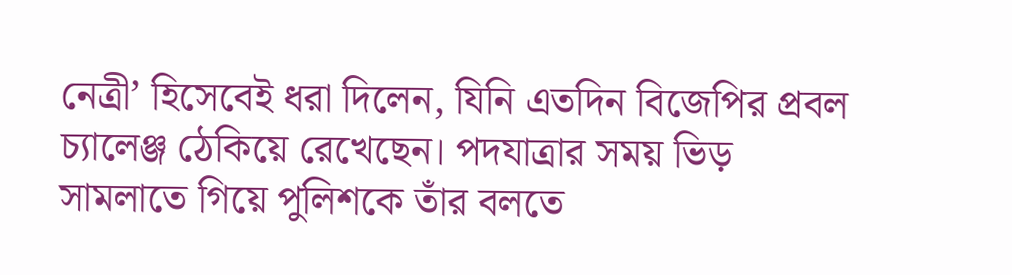নেত্রী’ হিসেবেই ধরা দিলেন, যিনি এতদিন বিজেপির প্রবল চ্যালেঞ্জ ঠেকিয়ে রেখেছেন। পদযাত্রার সময় ভিড় সামলাতে গিয়ে পুলিশকে তাঁর বলতে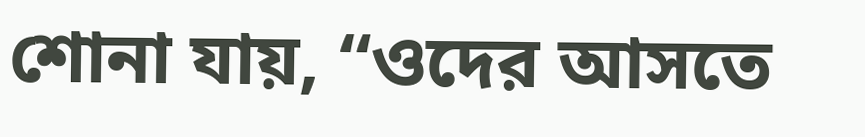শোনা যায়, “ওদের আসতে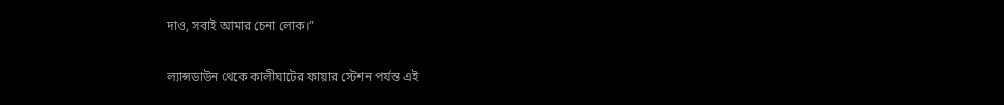দাও, সবাই আমার চেনা লোক।”

ল্যান্সডাউন থেকে কালীঘাটের ফায়ার স্টেশন পর্যন্ত এই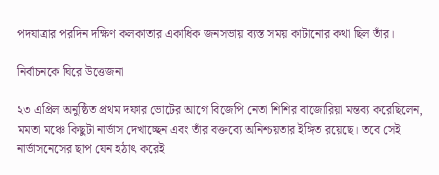পদযাত্রার পরদিন দক্ষিণ কলকাতার একাধিক জনসভায় ব্যস্ত সময় কাটানোর কথা ছিল তাঁর।

নির্বাচনকে ঘিরে উত্তেজনা

২৩ এপ্রিল অনুষ্ঠিত প্রথম দফার ভোটের আগে বিজেপি নেতা শিশির বাজোরিয়া মন্তব্য করেছিলেন, মমতা মঞ্চে কিছুটা নার্ভাস দেখাচ্ছেন এবং তাঁর বক্তব্যে অনিশ্চয়তার ইঙ্গিত রয়েছে। তবে সেই নার্ভাসনেসের ছাপ যেন হঠাৎ করেই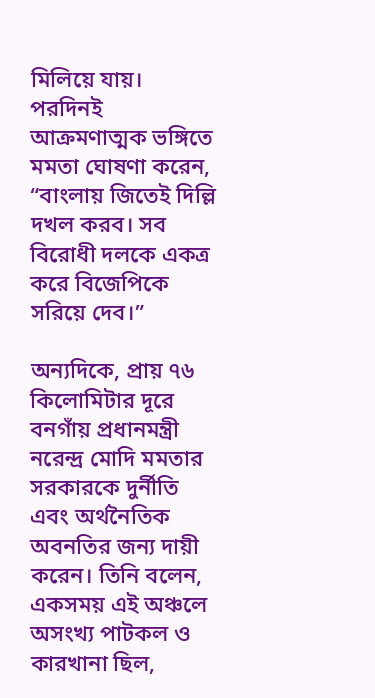মিলিয়ে যায়। পরদিনই আক্রমণাত্মক ভঙ্গিতে মমতা ঘোষণা করেন, “বাংলায় জিতেই দিল্লি দখল করব। সব বিরোধী দলকে একত্র করে বিজেপিকে সরিয়ে দেব।”

অন্যদিকে, প্রায় ৭৬ কিলোমিটার দূরে বনগাঁয় প্রধানমন্ত্রী নরেন্দ্র মোদি মমতার সরকারকে দুর্নীতি এবং অর্থনৈতিক অবনতির জন্য দায়ী করেন। তিনি বলেন, একসময় এই অঞ্চলে অসংখ্য পাটকল ও কারখানা ছিল,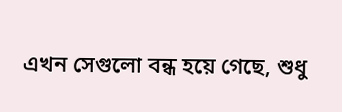এখন সেগুলো বন্ধ হয়ে গেছে, শুধু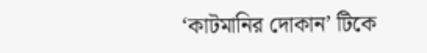‘কাটমানির দোকান’ টিকে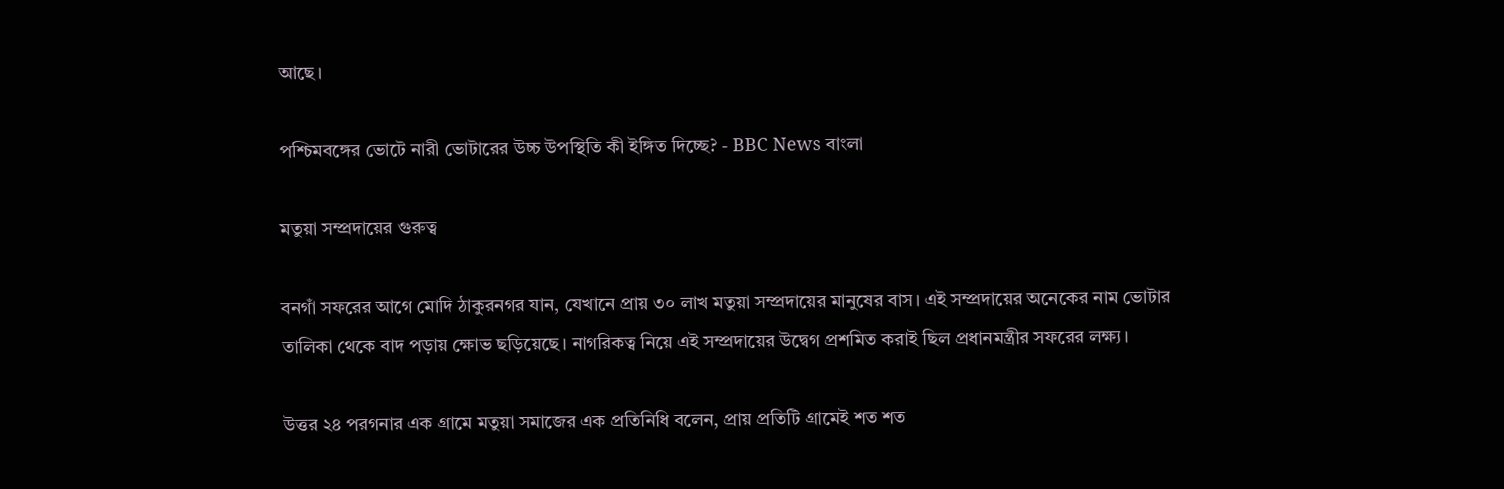আছে।

পশ্চিমবঙ্গের ভোটে নারী ভোটারের উচ্চ উপস্থিতি কী ইঙ্গিত দিচ্ছে? - BBC News বাংলা

মতুয়া সম্প্রদায়ের গুরুত্ব

বনগাঁ সফরের আগে মোদি ঠাকুরনগর যান, যেখানে প্রায় ৩০ লাখ মতুয়া সম্প্রদায়ের মানুষের বাস। এই সম্প্রদায়ের অনেকের নাম ভোটার তালিকা থেকে বাদ পড়ায় ক্ষোভ ছড়িয়েছে। নাগরিকত্ব নিয়ে এই সম্প্রদায়ের উদ্বেগ প্রশমিত করাই ছিল প্রধানমন্ত্রীর সফরের লক্ষ্য।

উত্তর ২৪ পরগনার এক গ্রামে মতুয়া সমাজের এক প্রতিনিধি বলেন, প্রায় প্রতিটি গ্রামেই শত শত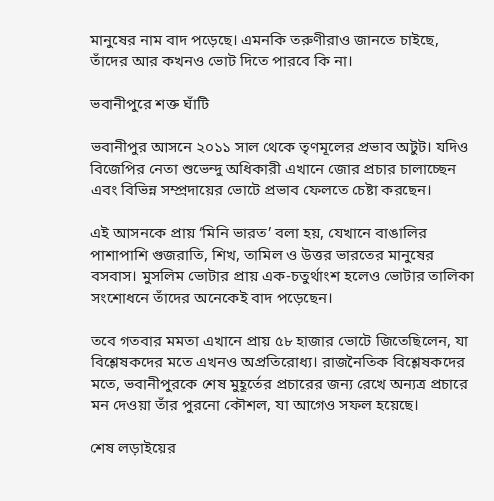মানুষের নাম বাদ পড়েছে। এমনকি তরুণীরাও জানতে চাইছে, তাঁদের আর কখনও ভোট দিতে পারবে কি না।

ভবানীপুরে শক্ত ঘাঁটি

ভবানীপুর আসনে ২০১১ সাল থেকে তৃণমূলের প্রভাব অটুট। যদিও বিজেপির নেতা শুভেন্দু অধিকারী এখানে জোর প্রচার চালাচ্ছেন এবং বিভিন্ন সম্প্রদায়ের ভোটে প্রভাব ফেলতে চেষ্টা করছেন।

এই আসনকে প্রায় ‘মিনি ভারত’ বলা হয়, যেখানে বাঙালির পাশাপাশি গুজরাতি, শিখ, তামিল ও উত্তর ভারতের মানুষের বসবাস। মুসলিম ভোটার প্রায় এক-চতুর্থাংশ হলেও ভোটার তালিকা সংশোধনে তাঁদের অনেকেই বাদ পড়েছেন।

তবে গতবার মমতা এখানে প্রায় ৫৮ হাজার ভোটে জিতেছিলেন, যা বিশ্লেষকদের মতে এখনও অপ্রতিরোধ্য। রাজনৈতিক বিশ্লেষকদের মতে, ভবানীপুরকে শেষ মুহূর্তের প্রচারের জন্য রেখে অন্যত্র প্রচারে মন দেওয়া তাঁর পুরনো কৌশল, যা আগেও সফল হয়েছে।

শেষ লড়াইয়ের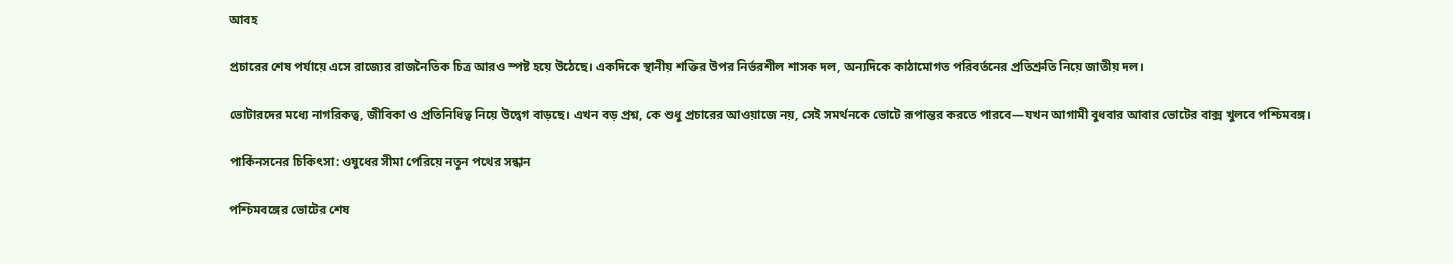আবহ

প্রচারের শেষ পর্যায়ে এসে রাজ্যের রাজনৈতিক চিত্র আরও স্পষ্ট হয়ে উঠেছে। একদিকে স্থানীয় শক্তির উপর নির্ভরশীল শাসক দল, অন্যদিকে কাঠামোগত পরিবর্তনের প্রতিশ্রুতি নিয়ে জাতীয় দল।

ভোটারদের মধ্যে নাগরিকত্ব, জীবিকা ও প্রতিনিধিত্ব নিয়ে উদ্বেগ বাড়ছে। এখন বড় প্রশ্ন, কে শুধু প্রচারের আওয়াজে নয়, সেই সমর্থনকে ভোটে রূপান্তর করতে পারবে—যখন আগামী বুধবার আবার ভোটের বাক্স খুলবে পশ্চিমবঙ্গ।

পার্কিনসনের চিকিৎসা: ওষুধের সীমা পেরিয়ে নতুন পথের সন্ধান

পশ্চিমবঙ্গের ভোটের শেষ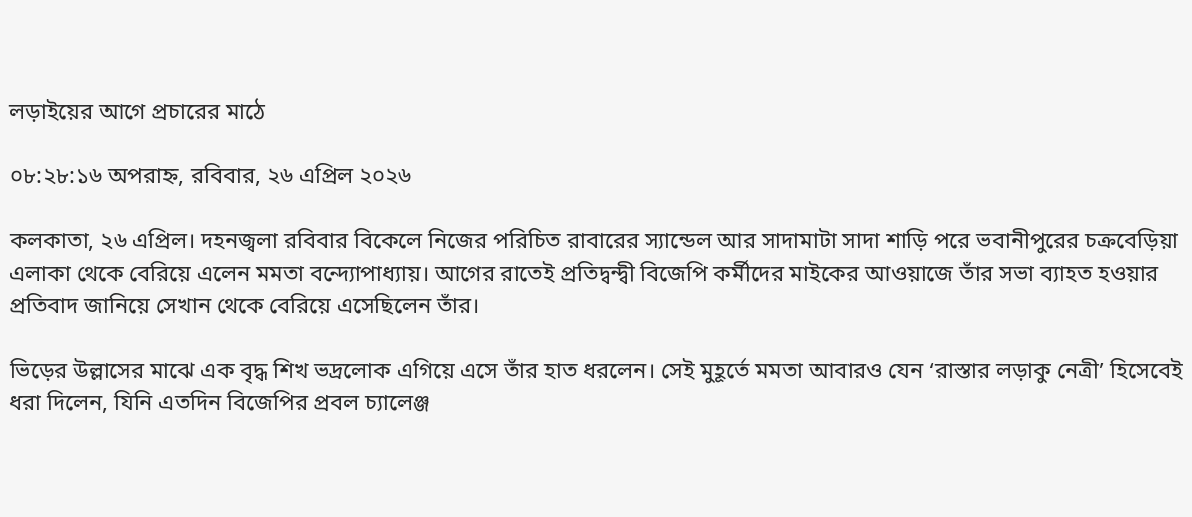লড়াইয়ের আগে প্রচারের মাঠে

০৮:২৮:১৬ অপরাহ্ন, রবিবার, ২৬ এপ্রিল ২০২৬

কলকাতা, ২৬ এপ্রিল। দহনজ্বলা রবিবার বিকেলে নিজের পরিচিত রাবারের স্যান্ডেল আর সাদামাটা সাদা শাড়ি পরে ভবানীপুরের চক্রবেড়িয়া এলাকা থেকে বেরিয়ে এলেন মমতা বন্দ্যোপাধ্যায়। আগের রাতেই প্রতিদ্বন্দ্বী বিজেপি কর্মীদের মাইকের আওয়াজে তাঁর সভা ব্যাহত হওয়ার প্রতিবাদ জানিয়ে সেখান থেকে বেরিয়ে এসেছিলেন তাঁর।

ভিড়ের উল্লাসের মাঝে এক বৃদ্ধ শিখ ভদ্রলোক এগিয়ে এসে তাঁর হাত ধরলেন। সেই মুহূর্তে মমতা আবারও যেন ‘রাস্তার লড়াকু নেত্রী’ হিসেবেই ধরা দিলেন, যিনি এতদিন বিজেপির প্রবল চ্যালেঞ্জ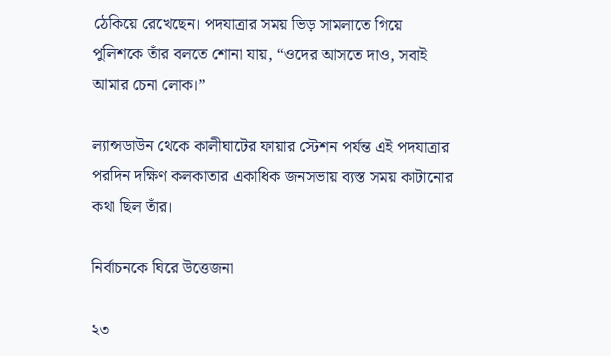ঠেকিয়ে রেখেছেন। পদযাত্রার সময় ভিড় সামলাতে গিয়ে পুলিশকে তাঁর বলতে শোনা যায়, “ওদের আসতে দাও, সবাই আমার চেনা লোক।”

ল্যান্সডাউন থেকে কালীঘাটের ফায়ার স্টেশন পর্যন্ত এই পদযাত্রার পরদিন দক্ষিণ কলকাতার একাধিক জনসভায় ব্যস্ত সময় কাটানোর কথা ছিল তাঁর।

নির্বাচনকে ঘিরে উত্তেজনা

২৩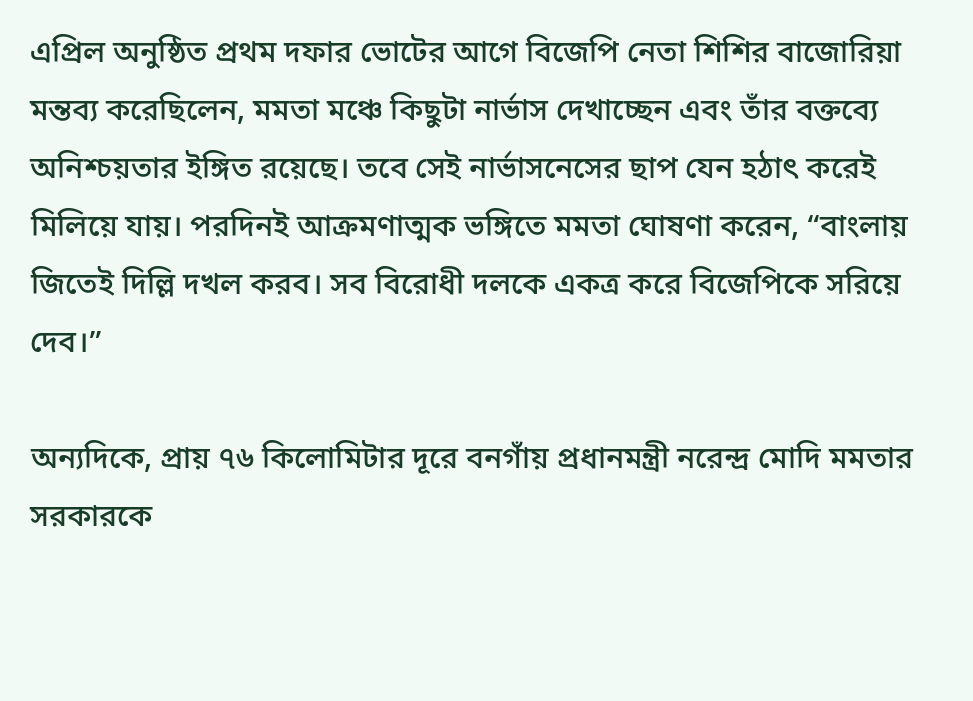এপ্রিল অনুষ্ঠিত প্রথম দফার ভোটের আগে বিজেপি নেতা শিশির বাজোরিয়া মন্তব্য করেছিলেন, মমতা মঞ্চে কিছুটা নার্ভাস দেখাচ্ছেন এবং তাঁর বক্তব্যে অনিশ্চয়তার ইঙ্গিত রয়েছে। তবে সেই নার্ভাসনেসের ছাপ যেন হঠাৎ করেই মিলিয়ে যায়। পরদিনই আক্রমণাত্মক ভঙ্গিতে মমতা ঘোষণা করেন, “বাংলায় জিতেই দিল্লি দখল করব। সব বিরোধী দলকে একত্র করে বিজেপিকে সরিয়ে দেব।”

অন্যদিকে, প্রায় ৭৬ কিলোমিটার দূরে বনগাঁয় প্রধানমন্ত্রী নরেন্দ্র মোদি মমতার সরকারকে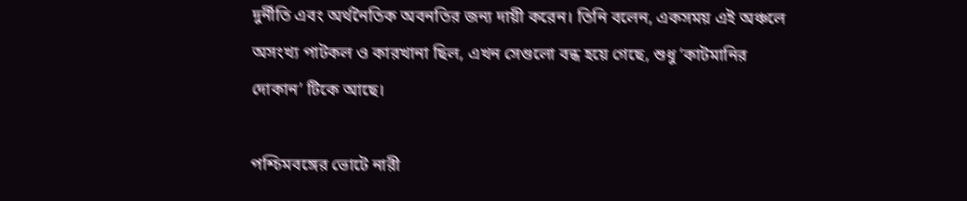দুর্নীতি এবং অর্থনৈতিক অবনতির জন্য দায়ী করেন। তিনি বলেন, একসময় এই অঞ্চলে অসংখ্য পাটকল ও কারখানা ছিল, এখন সেগুলো বন্ধ হয়ে গেছে, শুধু ‘কাটমানির দোকান’ টিকে আছে।

পশ্চিমবঙ্গের ভোটে নারী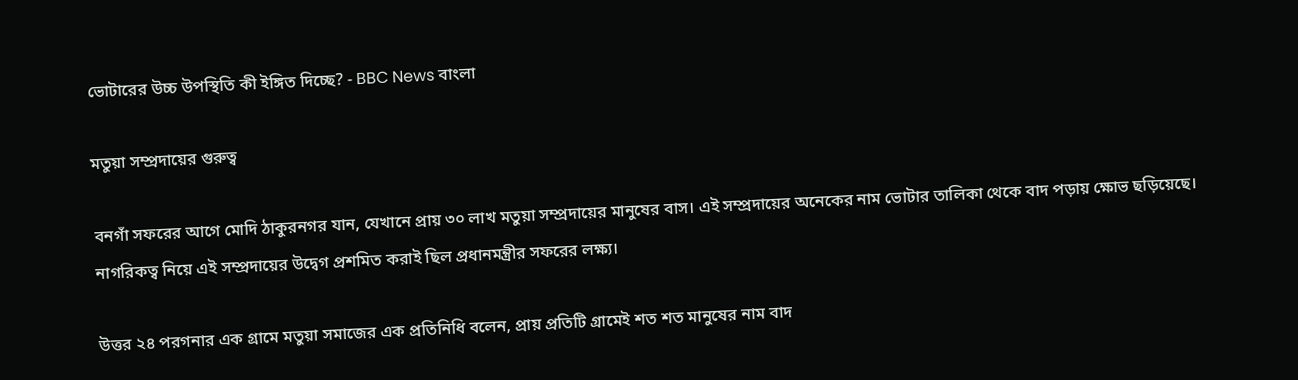ভোটারের উচ্চ উপস্থিতি কী ইঙ্গিত দিচ্ছে? - BBC News বাংলা

মতুয়া সম্প্রদায়ের গুরুত্ব

বনগাঁ সফরের আগে মোদি ঠাকুরনগর যান, যেখানে প্রায় ৩০ লাখ মতুয়া সম্প্রদায়ের মানুষের বাস। এই সম্প্রদায়ের অনেকের নাম ভোটার তালিকা থেকে বাদ পড়ায় ক্ষোভ ছড়িয়েছে। নাগরিকত্ব নিয়ে এই সম্প্রদায়ের উদ্বেগ প্রশমিত করাই ছিল প্রধানমন্ত্রীর সফরের লক্ষ্য।

উত্তর ২৪ পরগনার এক গ্রামে মতুয়া সমাজের এক প্রতিনিধি বলেন, প্রায় প্রতিটি গ্রামেই শত শত মানুষের নাম বাদ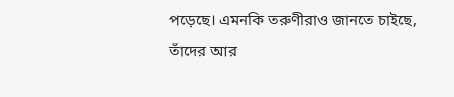পড়েছে। এমনকি তরুণীরাও জানতে চাইছে, তাঁদের আর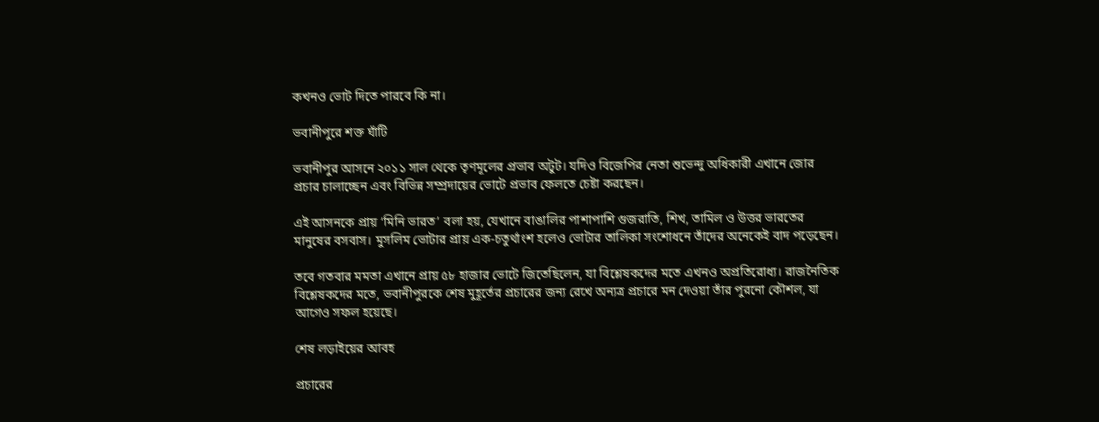কখনও ভোট দিতে পারবে কি না।

ভবানীপুরে শক্ত ঘাঁটি

ভবানীপুর আসনে ২০১১ সাল থেকে তৃণমূলের প্রভাব অটুট। যদিও বিজেপির নেতা শুভেন্দু অধিকারী এখানে জোর প্রচার চালাচ্ছেন এবং বিভিন্ন সম্প্রদায়ের ভোটে প্রভাব ফেলতে চেষ্টা করছেন।

এই আসনকে প্রায় ‘মিনি ভারত’ বলা হয়, যেখানে বাঙালির পাশাপাশি গুজরাতি, শিখ, তামিল ও উত্তর ভারতের মানুষের বসবাস। মুসলিম ভোটার প্রায় এক-চতুর্থাংশ হলেও ভোটার তালিকা সংশোধনে তাঁদের অনেকেই বাদ পড়েছেন।

তবে গতবার মমতা এখানে প্রায় ৫৮ হাজার ভোটে জিতেছিলেন, যা বিশ্লেষকদের মতে এখনও অপ্রতিরোধ্য। রাজনৈতিক বিশ্লেষকদের মতে, ভবানীপুরকে শেষ মুহূর্তের প্রচারের জন্য রেখে অন্যত্র প্রচারে মন দেওয়া তাঁর পুরনো কৌশল, যা আগেও সফল হয়েছে।

শেষ লড়াইয়ের আবহ

প্রচারের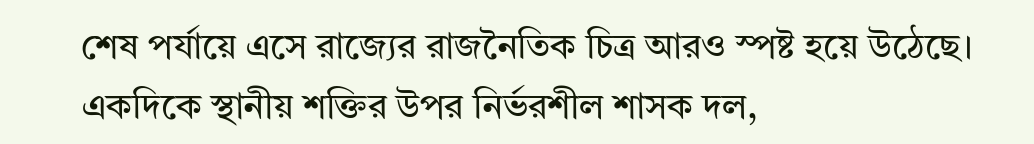শেষ পর্যায়ে এসে রাজ্যের রাজনৈতিক চিত্র আরও স্পষ্ট হয়ে উঠেছে। একদিকে স্থানীয় শক্তির উপর নির্ভরশীল শাসক দল,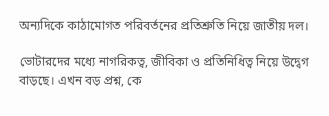অন্যদিকে কাঠামোগত পরিবর্তনের প্রতিশ্রুতি নিয়ে জাতীয় দল।

ভোটারদের মধ্যে নাগরিকত্ব, জীবিকা ও প্রতিনিধিত্ব নিয়ে উদ্বেগ বাড়ছে। এখন বড় প্রশ্ন, কে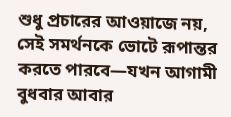শুধু প্রচারের আওয়াজে নয়, সেই সমর্থনকে ভোটে রূপান্তর করতে পারবে—যখন আগামী বুধবার আবার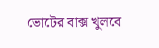ভোটের বাক্স খুলবে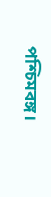পশ্চিমবঙ্গ।